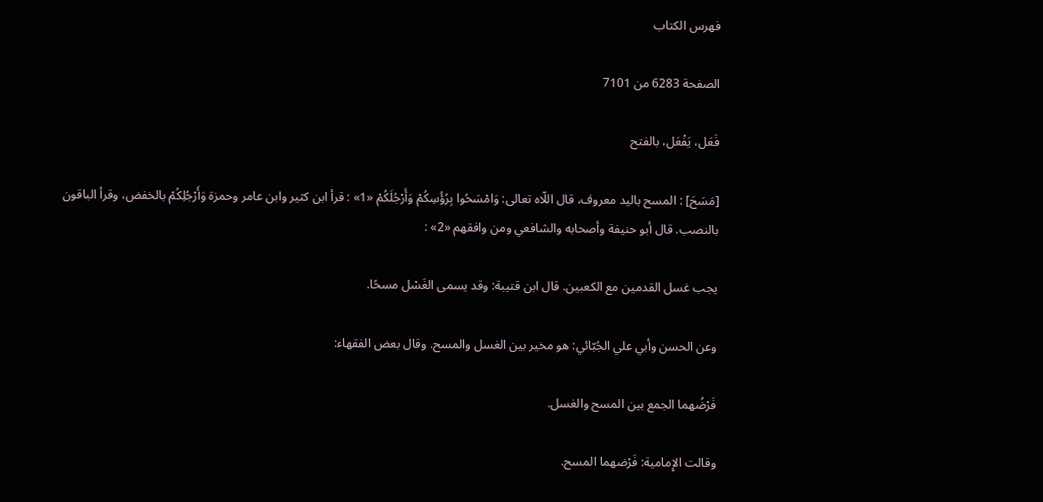فهرس الكتاب

الصفحة 6283 من 7101

فَعَل، يَفْعَل، بالفتح

[مَسَحَ] : المسح باليد معروف، قال اللّاه تعالى: وَامْسَحُوا بِرُؤُسِكُمْ وَأَرْجُلَكُمْ «1» : قرأ ابن كثير وابن عامر وحمزة وَأَرْجُلِكُمْ بالخفض، وقرأ الباقون بالنصب. قال أبو حنيفة وأصحابه والشافعي ومن وافقهم «2» :

يجب غسل القدمين مع الكعبين. قال ابن قتيبة: وقد يسمى الغَسْل مسحًا.

وعن الحسن وأبي علي الجُبّائي: هو مخير بين الغسل والمسح. وقال بعض الفقهاء:

فَرْضُهما الجمع بين المسح والغسل.

وقالت الإِمامية: فَرْضهما المسح.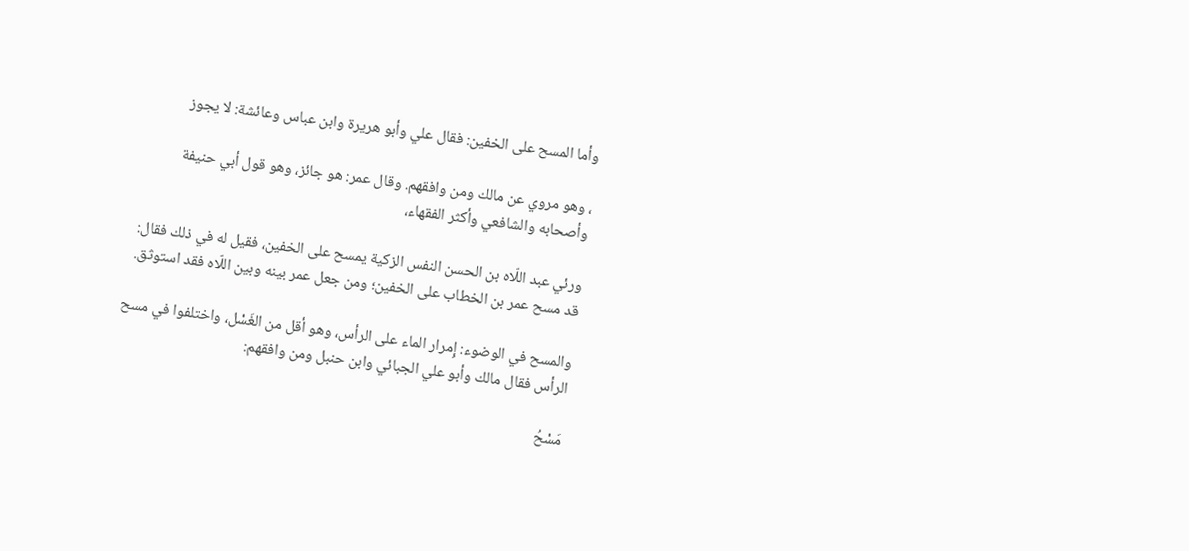وأما المسح على الخفين: فقال علي وأبو هريرة وابن عباس وعائشة: لا يجوز

، وهو مروي عن مالك ومن وافقهم. وقال عمر: هو جائز، وهو قول أبي حنيفة وأصحابه والشافعي وأكثر الفقهاء،

ورئي عبد اللّاه بن الحسن النفس الزكية يمسح على الخفين، فقيل له في ذلك فقال: قد مسح عمر بن الخطاب على الخفين؛ ومن جعل عمر بينه وبين اللّاه فقد استوثق.

والمسح في الوضوء: إِمرار الماء على الرأس، وهو أقل من الغَسْل، واختلفوا في مسح الرأس فقال مالك وأبو علي الجبائي وابن حنبل ومن وافقهم:

مَسْحُ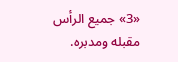«3» جميع الرأس مقبله ومدبره.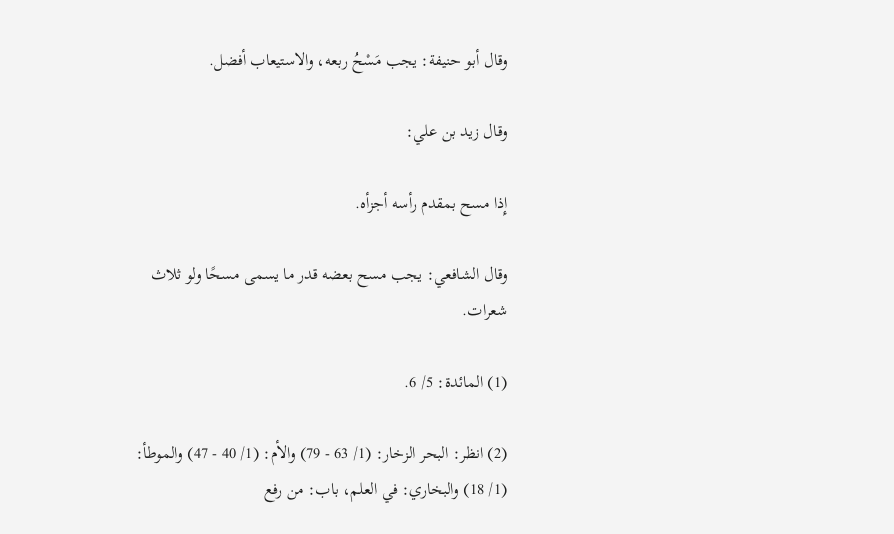وقال أبو حنيفة: يجب مَسْحُ ربعه، والاستيعاب أفضل.

وقال زيد بن علي:

إِذا مسح بمقدم رأسه أجزأه.

وقال الشافعي: يجب مسح بعضه قدر ما يسمى مسحًا ولو ثلاث شعرات.

(1) المائدة: 5/ 6.

(2) انظر: البحر الزخار: (1/ 63 - 79) والأم: (1/ 40 - 47) والموطأ: (1/ 18) والبخاري: في العلم، باب: من رفع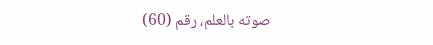صوته بالعلم، رقم (60)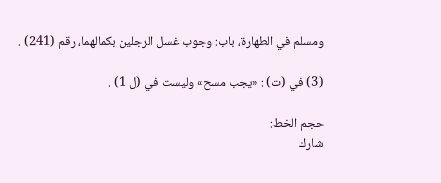ومسلم في الطهارة، باب: وجوب غسل الرجلين بكمالهما، رقم (241) .

(3) في (ت) : «يجب مسح» وليست في (ل 1) .

حجم الخط:
شارك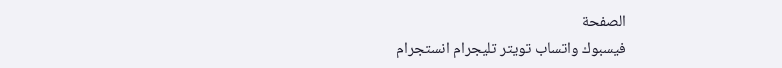الصفحة
فيسبوك واتساب تويتر تليجرام انستجرام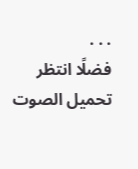. . .
فضلًا انتظر تحميل الصوت